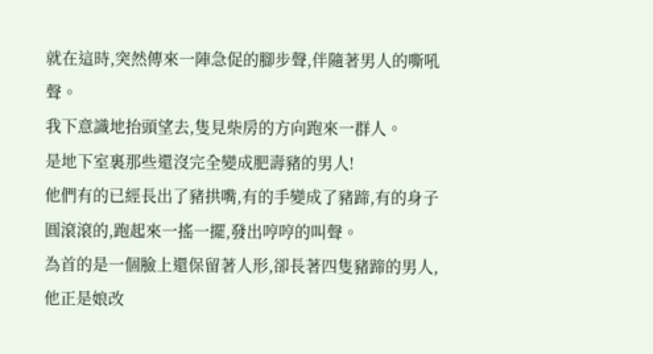就在這時,突然傳來一陣急促的腳步聲,伴隨著男人的嘶吼聲。
我下意識地抬頭望去,隻見柴房的方向跑來一群人。
是地下室裏那些還沒完全變成肥壽豬的男人!
他們有的已經長出了豬拱嘴,有的手變成了豬蹄,有的身子圓滾滾的,跑起來一搖一擺,發出哼哼的叫聲。
為首的是一個臉上還保留著人形,卻長著四隻豬蹄的男人,他正是娘改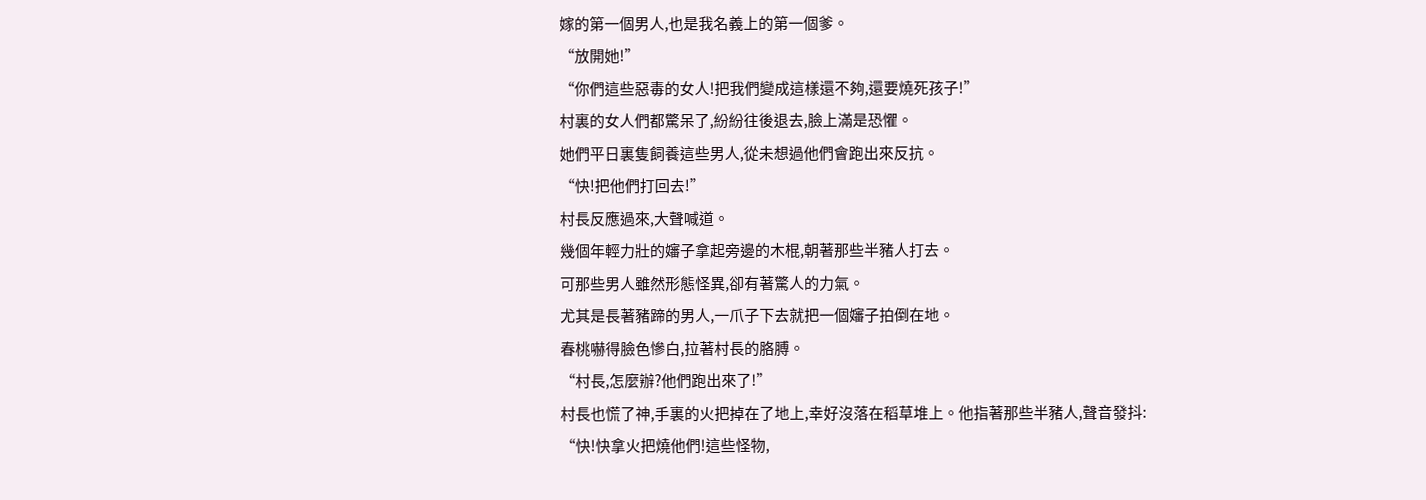嫁的第一個男人,也是我名義上的第一個爹。
“放開她!”
“你們這些惡毒的女人!把我們變成這樣還不夠,還要燒死孩子!”
村裏的女人們都驚呆了,紛紛往後退去,臉上滿是恐懼。
她們平日裏隻飼養這些男人,從未想過他們會跑出來反抗。
“快!把他們打回去!”
村長反應過來,大聲喊道。
幾個年輕力壯的嬸子拿起旁邊的木棍,朝著那些半豬人打去。
可那些男人雖然形態怪異,卻有著驚人的力氣。
尤其是長著豬蹄的男人,一爪子下去就把一個嬸子拍倒在地。
春桃嚇得臉色慘白,拉著村長的胳膊。
“村長,怎麼辦?他們跑出來了!”
村長也慌了神,手裏的火把掉在了地上,幸好沒落在稻草堆上。他指著那些半豬人,聲音發抖:
“快!快拿火把燒他們!這些怪物,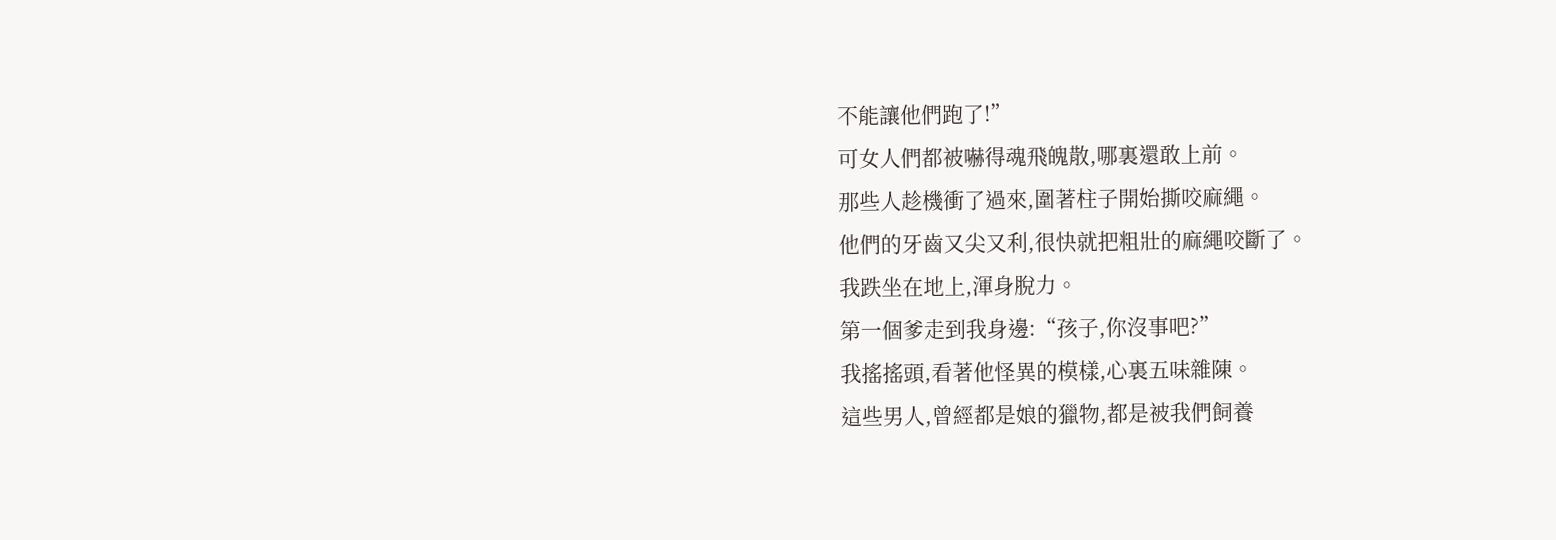不能讓他們跑了!”
可女人們都被嚇得魂飛魄散,哪裏還敢上前。
那些人趁機衝了過來,圍著柱子開始撕咬麻繩。
他們的牙齒又尖又利,很快就把粗壯的麻繩咬斷了。
我跌坐在地上,渾身脫力。
第一個爹走到我身邊:“孩子,你沒事吧?”
我搖搖頭,看著他怪異的模樣,心裏五味雜陳。
這些男人,曾經都是娘的獵物,都是被我們飼養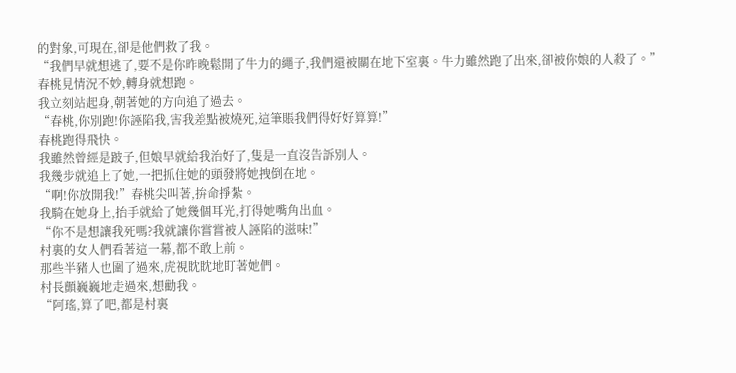的對象,可現在,卻是他們救了我。
“我們早就想逃了,要不是你昨晚鬆開了牛力的繩子,我們還被關在地下室裏。牛力雖然跑了出來,卻被你娘的人殺了。”
春桃見情況不妙,轉身就想跑。
我立刻站起身,朝著她的方向追了過去。
“春桃,你別跑!你誣陷我,害我差點被燒死,這筆賬我們得好好算算!”
春桃跑得飛快。
我雖然曾經是跛子,但娘早就給我治好了,隻是一直沒告訴別人。
我幾步就追上了她,一把抓住她的頭發將她拽倒在地。
“啊!你放開我!”春桃尖叫著,拚命掙紮。
我騎在她身上,抬手就給了她幾個耳光,打得她嘴角出血。
“你不是想讓我死嗎?我就讓你嘗嘗被人誣陷的滋味!”
村裏的女人們看著這一幕,都不敢上前。
那些半豬人也圍了過來,虎視眈眈地盯著她們。
村長顫巍巍地走過來,想勸我。
“阿瑤,算了吧,都是村裏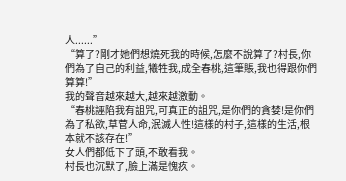人......”
“算了?剛才她們想燒死我的時候,怎麼不說算了?村長,你們為了自己的利益,犧牲我,成全春桃,這筆賬,我也得跟你們算算!”
我的聲音越來越大,越來越激動。
“春桃誣陷我有詛咒,可真正的詛咒,是你們的貪婪!是你們為了私欲,草菅人命,泯滅人性!這樣的村子,這樣的生活,根本就不該存在!”
女人們都低下了頭,不敢看我。
村長也沉默了,臉上滿是愧疚。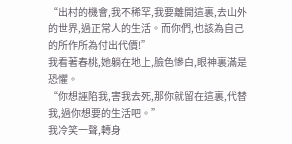“出村的機會,我不稀罕,我要離開這裏,去山外的世界,過正常人的生活。而你們,也該為自己的所作所為付出代價!”
我看著春桃,她躺在地上,臉色慘白,眼神裏滿是恐懼。
“你想誣陷我,害我去死,那你就留在這裏,代替我,過你想要的生活吧。”
我冷笑一聲,轉身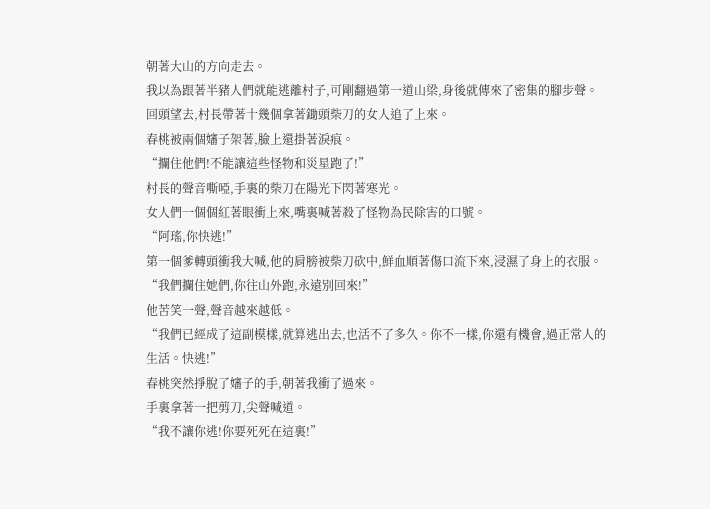朝著大山的方向走去。
我以為跟著半豬人們就能逃離村子,可剛翻過第一道山梁,身後就傳來了密集的腳步聲。
回頭望去,村長帶著十幾個拿著鋤頭柴刀的女人追了上來。
春桃被兩個嬸子架著,臉上還掛著淚痕。
“攔住他們!不能讓這些怪物和災星跑了!”
村長的聲音嘶啞,手裏的柴刀在陽光下閃著寒光。
女人們一個個紅著眼衝上來,嘴裏喊著殺了怪物為民除害的口號。
“阿瑤,你快逃!”
第一個爹轉頭衝我大喊,他的肩膀被柴刀砍中,鮮血順著傷口流下來,浸濕了身上的衣服。
“我們攔住她們,你往山外跑,永遠別回來!”
他苦笑一聲,聲音越來越低。
“我們已經成了這副模樣,就算逃出去,也活不了多久。你不一樣,你還有機會,過正常人的生活。快逃!”
春桃突然掙脫了嬸子的手,朝著我衝了過來。
手裏拿著一把剪刀,尖聲喊道。
“我不讓你逃!你要死死在這裏!”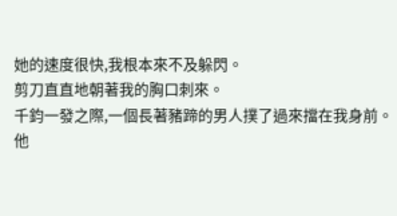她的速度很快,我根本來不及躲閃。
剪刀直直地朝著我的胸口刺來。
千鈞一發之際,一個長著豬蹄的男人撲了過來擋在我身前。
他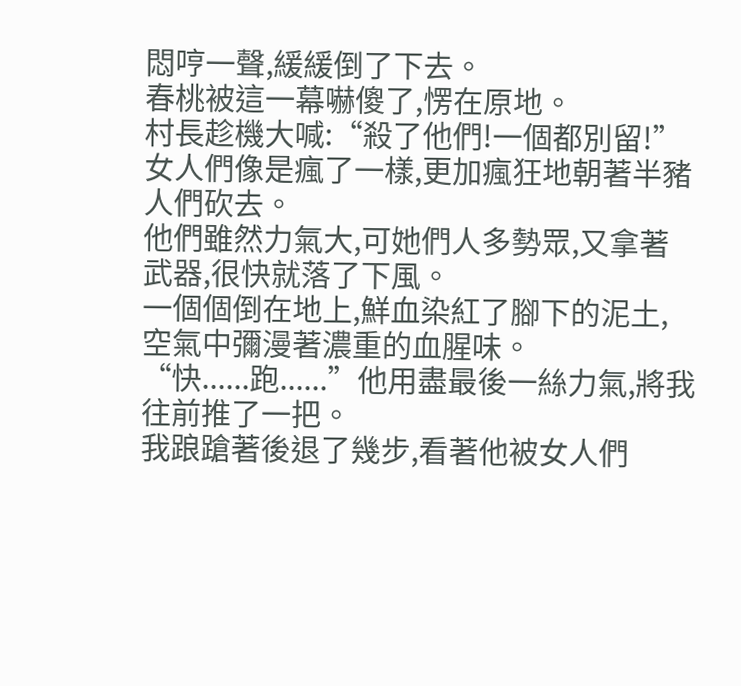悶哼一聲,緩緩倒了下去。
春桃被這一幕嚇傻了,愣在原地。
村長趁機大喊:“殺了他們!一個都別留!”
女人們像是瘋了一樣,更加瘋狂地朝著半豬人們砍去。
他們雖然力氣大,可她們人多勢眾,又拿著武器,很快就落了下風。
一個個倒在地上,鮮血染紅了腳下的泥土,空氣中彌漫著濃重的血腥味。
“快......跑......”他用盡最後一絲力氣,將我往前推了一把。
我踉蹌著後退了幾步,看著他被女人們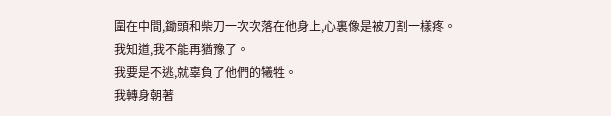圍在中間,鋤頭和柴刀一次次落在他身上,心裏像是被刀割一樣疼。
我知道,我不能再猶豫了。
我要是不逃,就辜負了他們的犧牲。
我轉身朝著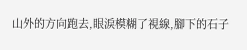山外的方向跑去,眼淚模糊了視線,腳下的石子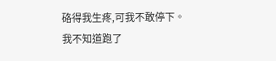硌得我生疼,可我不敢停下。
我不知道跑了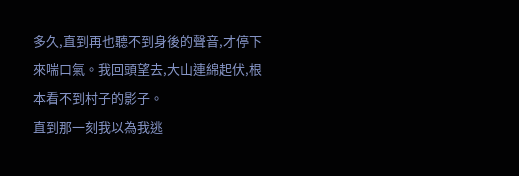多久,直到再也聽不到身後的聲音,才停下來喘口氣。我回頭望去,大山連綿起伏,根本看不到村子的影子。
直到那一刻我以為我逃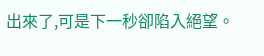出來了,可是下一秒卻陷入絕望。